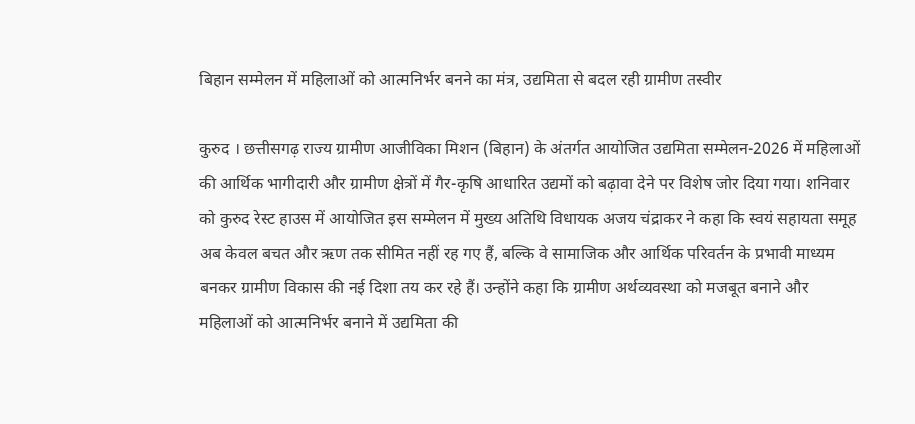बिहान सम्मेलन में महिलाओं को आत्मनिर्भर बनने का मंत्र, उद्यमिता से बदल रही ग्रामीण तस्वीर

कुरुद । छत्तीसगढ़ राज्य ग्रामीण आजीविका मिशन (बिहान) के अंतर्गत आयोजित उद्यमिता सम्मेलन-2026 में महिलाओं की आर्थिक भागीदारी और ग्रामीण क्षेत्रों में गैर-कृषि आधारित उद्यमों को बढ़ावा देने पर विशेष जोर दिया गया। शनिवार को कुरुद रेस्ट हाउस में आयोजित इस सम्मेलन में मुख्य अतिथि विधायक अजय चंद्राकर ने कहा कि स्वयं सहायता समूह अब केवल बचत और ऋण तक सीमित नहीं रह गए हैं, बल्कि वे सामाजिक और आर्थिक परिवर्तन के प्रभावी माध्यम बनकर ग्रामीण विकास की नई दिशा तय कर रहे हैं। उन्होंने कहा कि ग्रामीण अर्थव्यवस्था को मजबूत बनाने और महिलाओं को आत्मनिर्भर बनाने में उद्यमिता की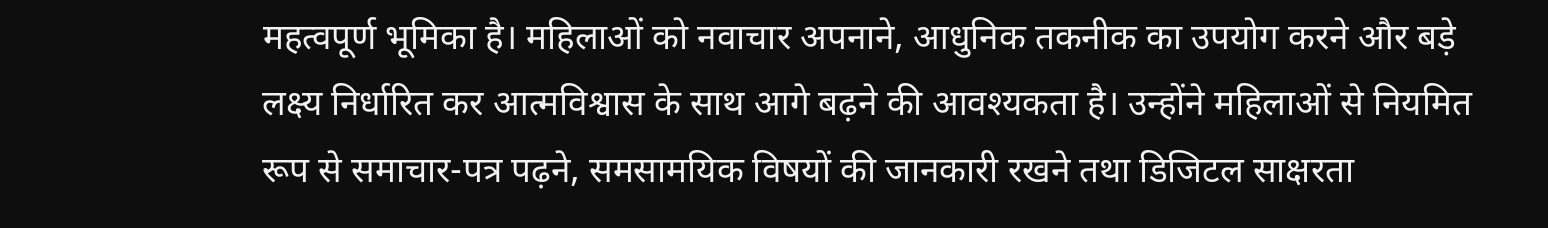महत्वपूर्ण भूमिका है। महिलाओं को नवाचार अपनाने, आधुनिक तकनीक का उपयोग करने और बड़े लक्ष्य निर्धारित कर आत्मविश्वास के साथ आगे बढ़ने की आवश्यकता है। उन्होंने महिलाओं से नियमित रूप से समाचार-पत्र पढ़ने, समसामयिक विषयों की जानकारी रखने तथा डिजिटल साक्षरता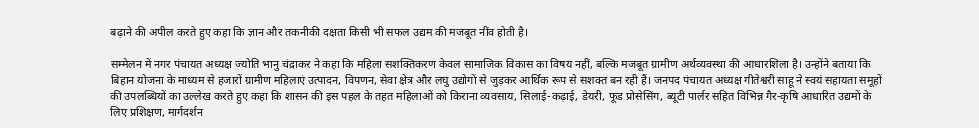बढ़ाने की अपील करते हुए कहा कि ज्ञान और तकनीकी दक्षता किसी भी सफल उद्यम की मजबूत नींव होती है।

सम्मेलन में नगर पंचायत अध्यक्ष ज्योति भानु चंद्राकर ने कहा कि महिला सशक्तिकरण केवल सामाजिक विकास का विषय नहीं, बल्कि मजबूत ग्रामीण अर्थव्यवस्था की आधारशिला है। उन्होंने बताया कि बिहान योजना के माध्यम से हजारों ग्रामीण महिलाएं उत्पादन, विपणन, सेवा क्षेत्र और लघु उद्योगों से जुड़कर आर्थिक रूप से सशक्त बन रही हैं। जनपद पंचायत अध्यक्ष गीतेश्वरी साहू ने स्वयं सहायता समूहों की उपलब्धियों का उल्लेख करते हुए कहा कि शासन की इस पहल के तहत महिलाओं को किराना व्यवसाय, सिलाई-कढ़ाई, डेयरी, फूड प्रोसेसिंग, ब्यूटी पार्लर सहित विभिन्न गैर-कृषि आधारित उद्यमों के लिए प्रशिक्षण, मार्गदर्शन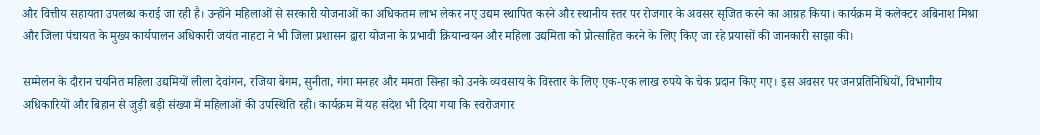और वित्तीय सहायता उपलब्ध कराई जा रही है। उन्होंने महिलाओं से सरकारी योजनाओं का अधिकतम लाभ लेकर नए उद्यम स्थापित करने और स्थानीय स्तर पर रोजगार के अवसर सृजित करने का आग्रह किया। कार्यक्रम में कलेक्टर अबिनाश मिश्रा और जिला पंचायत के मुख्य कार्यपालन अधिकारी जयंत नाहटा ने भी जिला प्रशासन द्वारा योजना के प्रभावी क्रियान्वयन और महिला उद्यमिता को प्रोत्साहित करने के लिए किए जा रहे प्रयासों की जानकारी साझा की।

सम्मेलन के दौरान चयनित महिला उद्यमियों लीला देवांगन, रजिया बेगम, सुनीता, गंगा मनहर और ममता सिन्हा को उनके व्यवसाय के विस्तार के लिए एक-एक लाख रुपये के चेक प्रदान किए गए। इस अवसर पर जनप्रतिनिधियों, विभागीय अधिकारियों और बिहान से जुड़ी बड़ी संख्या में महिलाओं की उपस्थिति रही। कार्यक्रम में यह संदेश भी दिया गया कि स्वरोजगार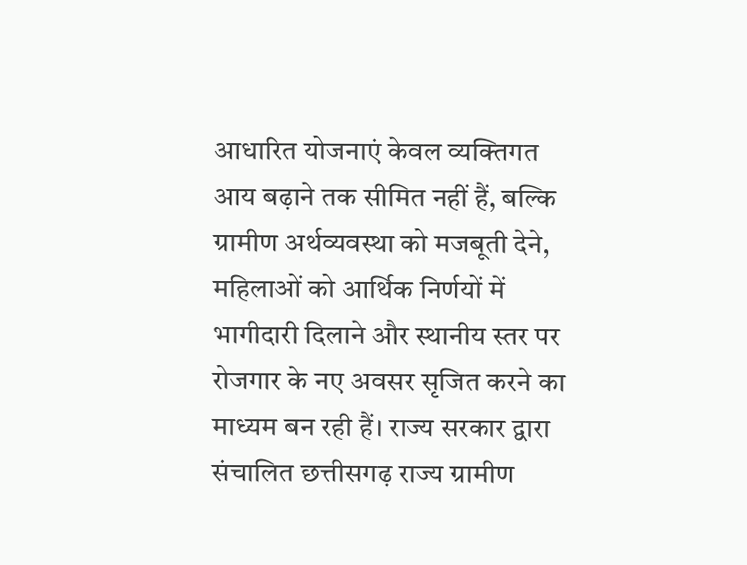आधारित योजनाएं केवल व्यक्तिगत आय बढ़ाने तक सीमित नहीं हैं, बल्कि ग्रामीण अर्थव्यवस्था को मजबूती देने, महिलाओं को आर्थिक निर्णयों में भागीदारी दिलाने और स्थानीय स्तर पर रोजगार के नए अवसर सृजित करने का माध्यम बन रही हैं। राज्य सरकार द्वारा संचालित छत्तीसगढ़ राज्य ग्रामीण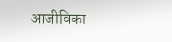आजीविका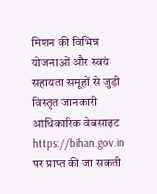मिशन की विभिन्न योजनाओं और स्वयं सहायता समूहों से जुड़ी विस्तृत जानकारी आधिकारिक वेबसाइट https://bihan.gov.in पर प्राप्त की जा सकती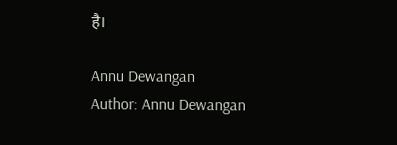है।

Annu Dewangan
Author: Annu Dewangan